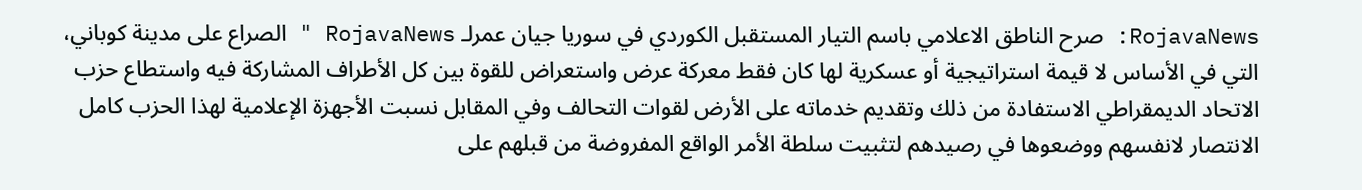RojavaNews: صرح الناطق الاعلامي باسم التيار المستقبل الكوردي في سوريا جيان عمرلـ RojavaNews " الصراع على مدينة كوباني، التي في الأساس لا قيمة استراتيجية أو عسكرية لها كان فقط معركة عرض واستعراض للقوة بين كل الأطراف المشاركة فيه واستطاع حزب الاتحاد الديمقراطي الاستفادة من ذلك وتقديم خدماته على الأرض لقوات التحالف وفي المقابل نسبت الأجهزة الإعلامية لهذا الحزب كامل الانتصار لانفسهم ووضعوها في رصيدهم لتثبيت سلطة الأمر الواقع المفروضة من قبلهم على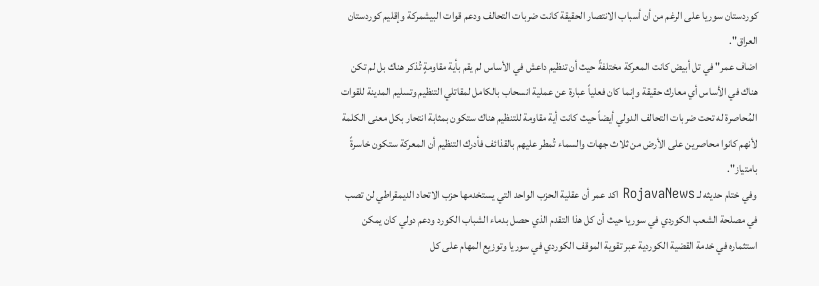كوردستان سوريا على الرغم من أن أسباب الانتصار الحقيقة كانت ضربات التحالف ودعم قوات البيشمركة وإقليم كوردستان العراق".
اضاف عمر" في تل أبيض كانت المعركة مختلفةً حيث أن تنظيم داعش في الأساس لم يقم بأية مقاومةٍ تُذكر هناك بل لم تكن هناك في الأساس أي معارك حقيقة وإنما كان فعلياً عبارة عن عملية انسحاب بالكامل لمقاتلي التنظيم وتسليم المدينة للقوات المُحاصرة له تحت ضربات التحالف الدولي أيضاً حيث كانت أية مقاومة للتنظيم هناك ستكون بمثابة انتحار بكل معنى الكلمة لأنهم كانوا محاصرين على الأرض من ثلاث جهات والسماء تُمطر عليهم بالقذائف فأدرك التنظيم أن المعركة ستكون خاسرةً بامتياز".
وفي ختام حديثه لـ RojavaNews اكد عمر أن عقلية الحزب الواحد التي يستخدمها حزب الاتحاد الديمقراطي لن تصب في مصلحة الشعب الكوردي في سوريا حيث أن كل هذا التقدم الذي حصل بدماء الشباب الكورد ودعم دولي كان يمكن استثماره في خدمة القضية الكوردية عبر تقوية الموقف الكوردي في سوريا وتوزيع المهام على كل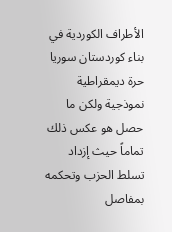الأطراف الكوردية في بناء كوردستان سوريا حرة ديمقراطية نموذجية ولكن ما حصل هو عكس ذلك تماماً حيث إزداد تسلط الحزب وتحكمه بمفاصل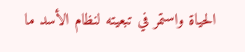الحياة واستمر في تبعيته لنظام الأسد ما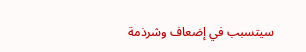سيتسبب في إضعاف وشرذمة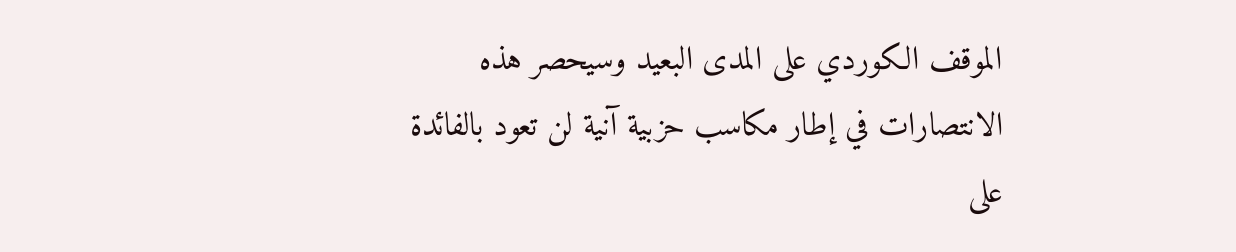الموقف الكوردي على المدى البعيد وسيحصر هذه الانتصارات في إطار مكاسب حزبية آنية لن تعود بالفائدة على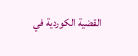القضية الكوردية في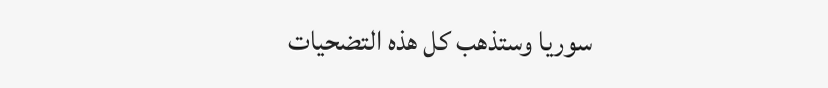سوريا وستذهب كل هذه التضحيات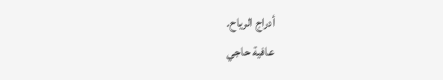أدراج الرياح.
عافية حاجي